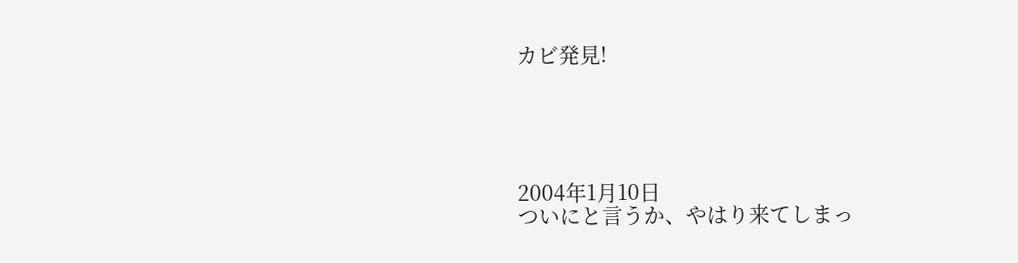カビ発見!





2004年1月10日
ついにと言うか、やはり来てしまっ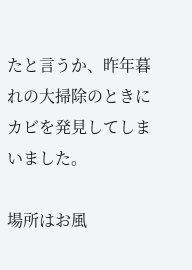たと言うか、昨年暮れの大掃除のときにカビを発見してしまいました。

場所はお風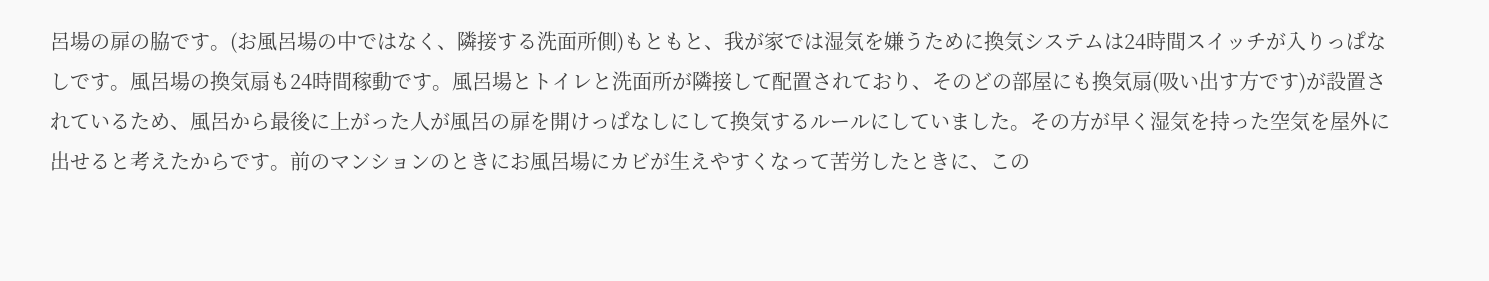呂場の扉の脇です。(お風呂場の中ではなく、隣接する洗面所側)もともと、我が家では湿気を嫌うために換気システムは24時間スイッチが入りっぱなしです。風呂場の換気扇も24時間稼動です。風呂場とトイレと洗面所が隣接して配置されており、そのどの部屋にも換気扇(吸い出す方です)が設置されているため、風呂から最後に上がった人が風呂の扉を開けっぱなしにして換気するルールにしていました。その方が早く湿気を持った空気を屋外に出せると考えたからです。前のマンションのときにお風呂場にカビが生えやすくなって苦労したときに、この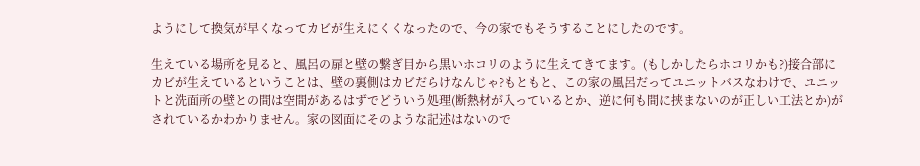ようにして換気が早くなってカビが生えにくくなったので、今の家でもそうすることにしたのです。

生えている場所を見ると、風呂の扉と壁の繋ぎ目から黒いホコリのように生えてきてます。(もしかしたらホコリかも?)接合部にカビが生えているということは、壁の裏側はカビだらけなんじゃ?もともと、この家の風呂だってユニットバスなわけで、ユニットと洗面所の壁との間は空間があるはずでどういう処理(断熱材が入っているとか、逆に何も間に挟まないのが正しい工法とか)がされているかわかりません。家の図面にそのような記述はないので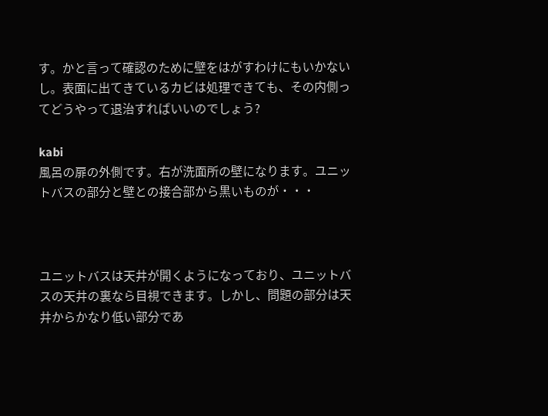す。かと言って確認のために壁をはがすわけにもいかないし。表面に出てきているカビは処理できても、その内側ってどうやって退治すればいいのでしょう?

kabi
風呂の扉の外側です。右が洗面所の壁になります。ユニットバスの部分と壁との接合部から黒いものが・・・



ユニットバスは天井が開くようになっており、ユニットバスの天井の裏なら目視できます。しかし、問題の部分は天井からかなり低い部分であ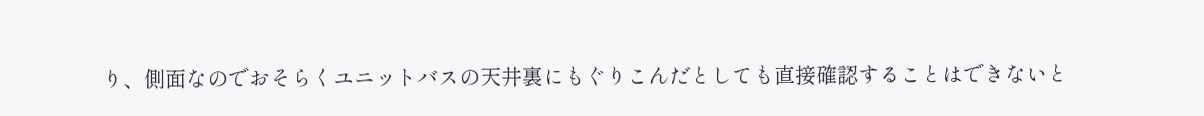り、側面なのでおそらくユニットバスの天井裏にもぐりこんだとしても直接確認することはできないと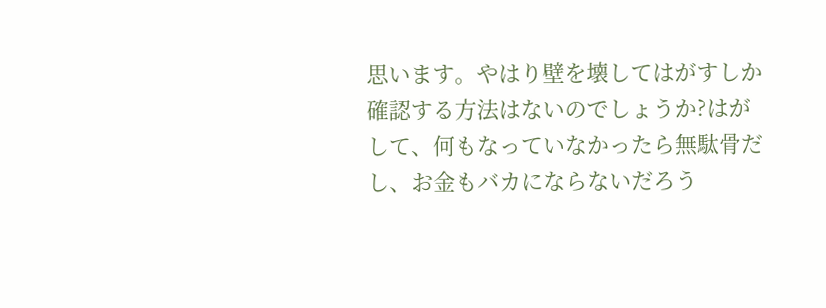思います。やはり壁を壊してはがすしか確認する方法はないのでしょうか?はがして、何もなっていなかったら無駄骨だし、お金もバカにならないだろう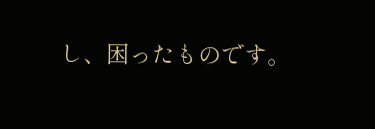し、困ったものです。